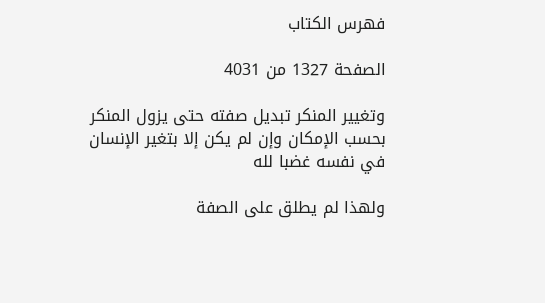فهرس الكتاب

الصفحة 1327 من 4031

وتغيير المنكر تبديل صفته حتى يزول المنكر بحسب الإمكان وإن لم يكن إلا بتغير الإنسان في نفسه غضبا لله

ولهذا لم يطلق على الصفة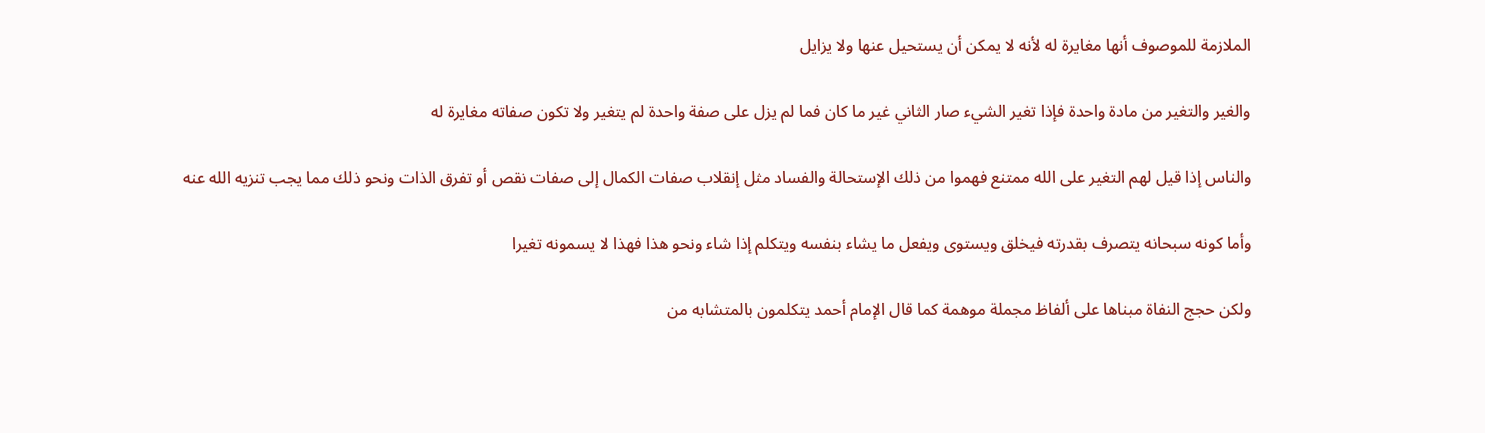الملازمة للموصوف أنها مغايرة له لأنه لا يمكن أن يستحيل عنها ولا يزايل

والغير والتغير من مادة واحدة فإذا تغير الشيء صار الثاني غير ما كان فما لم يزل على صفة واحدة لم يتغير ولا تكون صفاته مغايرة له

والناس إذا قيل لهم التغير على الله ممتنع فهموا من ذلك الإستحالة والفساد مثل إنقلاب صفات الكمال إلى صفات نقص أو تفرق الذات ونحو ذلك مما يجب تنزيه الله عنه

وأما كونه سبحانه يتصرف بقدرته فيخلق ويستوى ويفعل ما يشاء بنفسه ويتكلم إذا شاء ونحو هذا فهذا لا يسمونه تغيرا

ولكن حجج النفاة مبناها على ألفاظ مجملة موهمة كما قال الإمام أحمد يتكلمون بالمتشابه من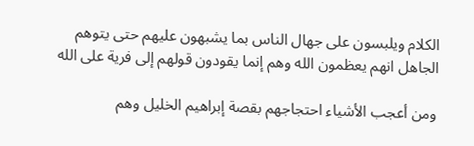الكلام ويلبسون على جهال الناس بما يشبهون عليهم حتى يتوهم الجاهل انهم يعظمون الله وهم إنما يقودون قولهم إلى فرية على الله

ومن أعجب الأشياء احتجاجهم بقصة إبراهيم الخليل وهم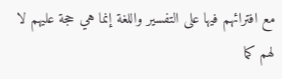مع افترائهم فيها على التفسير واللغة إنما هي حجة عليهم لا لهم كما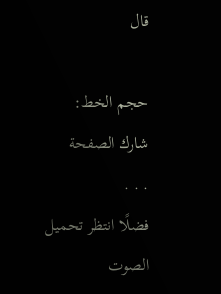قال

حجم الخط:
شارك الصفحة
. . .
فضلًا انتظر تحميل الصوت